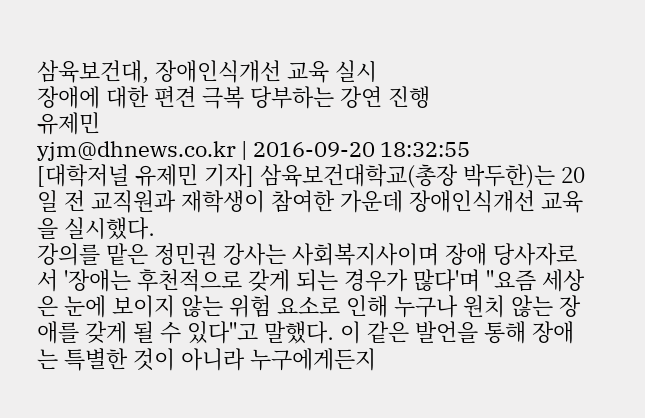삼육보건대, 장애인식개선 교육 실시
장애에 대한 편견 극복 당부하는 강연 진행
유제민
yjm@dhnews.co.kr | 2016-09-20 18:32:55
[대학저널 유제민 기자] 삼육보건대학교(총장 박두한)는 20일 전 교직원과 재학생이 참여한 가운데 장애인식개선 교육을 실시했다.
강의를 맡은 정민권 강사는 사회복지사이며 장애 당사자로서 '장애는 후천적으로 갖게 되는 경우가 많다'며 "요즘 세상은 눈에 보이지 않는 위험 요소로 인해 누구나 원치 않는 장애를 갖게 될 수 있다"고 말했다. 이 같은 발언을 통해 장애는 특별한 것이 아니라 누구에게든지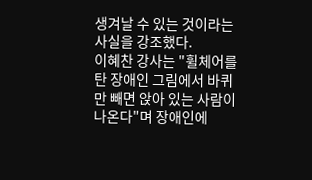생겨날 수 있는 것이라는 사실을 강조했다.
이혜찬 강사는 "휠체어를 탄 장애인 그림에서 바퀴만 빼면 앉아 있는 사람이 나온다"며 장애인에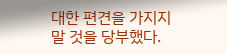대한 편견을 가지지 말 것을 당부했다.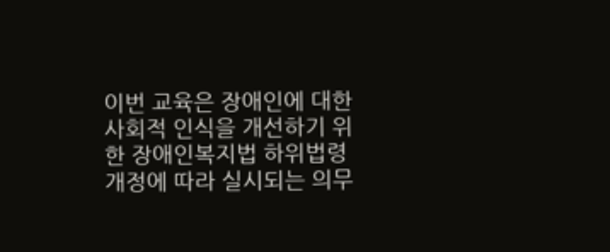이번 교육은 장애인에 대한 사회적 인식을 개선하기 위한 장애인복지법 하위법령 개정에 따라 실시되는 의무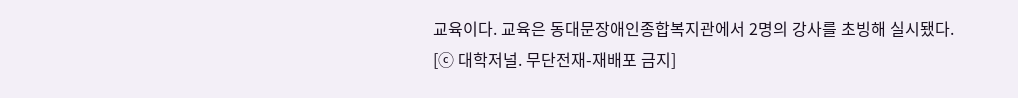교육이다. 교육은 동대문장애인종합복지관에서 2명의 강사를 초빙해 실시됐다.
[ⓒ 대학저널. 무단전재-재배포 금지]